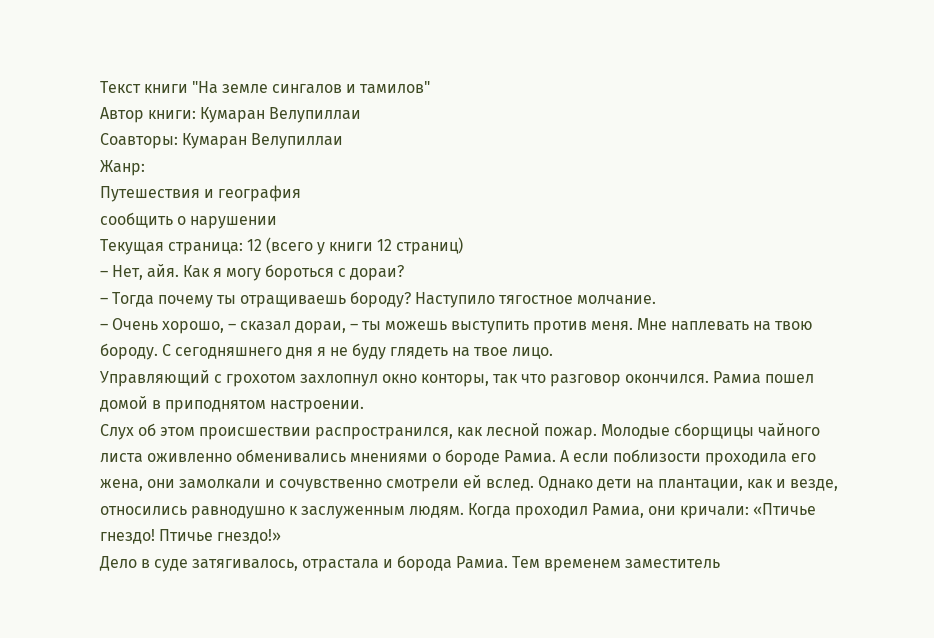Текст книги "На земле сингалов и тамилов"
Автор книги: Кумаран Велупиллаи
Соавторы: Кумаран Велупиллаи
Жанр:
Путешествия и география
сообщить о нарушении
Текущая страница: 12 (всего у книги 12 страниц)
– Нет, айя. Как я могу бороться с дораи?
– Тогда почему ты отращиваешь бороду? Наступило тягостное молчание.
– Очень хорошо, – сказал дораи, – ты можешь выступить против меня. Мне наплевать на твою бороду. С сегодняшнего дня я не буду глядеть на твое лицо.
Управляющий с грохотом захлопнул окно конторы, так что разговор окончился. Рамиа пошел домой в приподнятом настроении.
Слух об этом происшествии распространился, как лесной пожар. Молодые сборщицы чайного листа оживленно обменивались мнениями о бороде Рамиа. А если поблизости проходила его жена, они замолкали и сочувственно смотрели ей вслед. Однако дети на плантации, как и везде, относились равнодушно к заслуженным людям. Когда проходил Рамиа, они кричали: «Птичье гнездо! Птичье гнездо!»
Дело в суде затягивалось, отрастала и борода Рамиа. Тем временем заместитель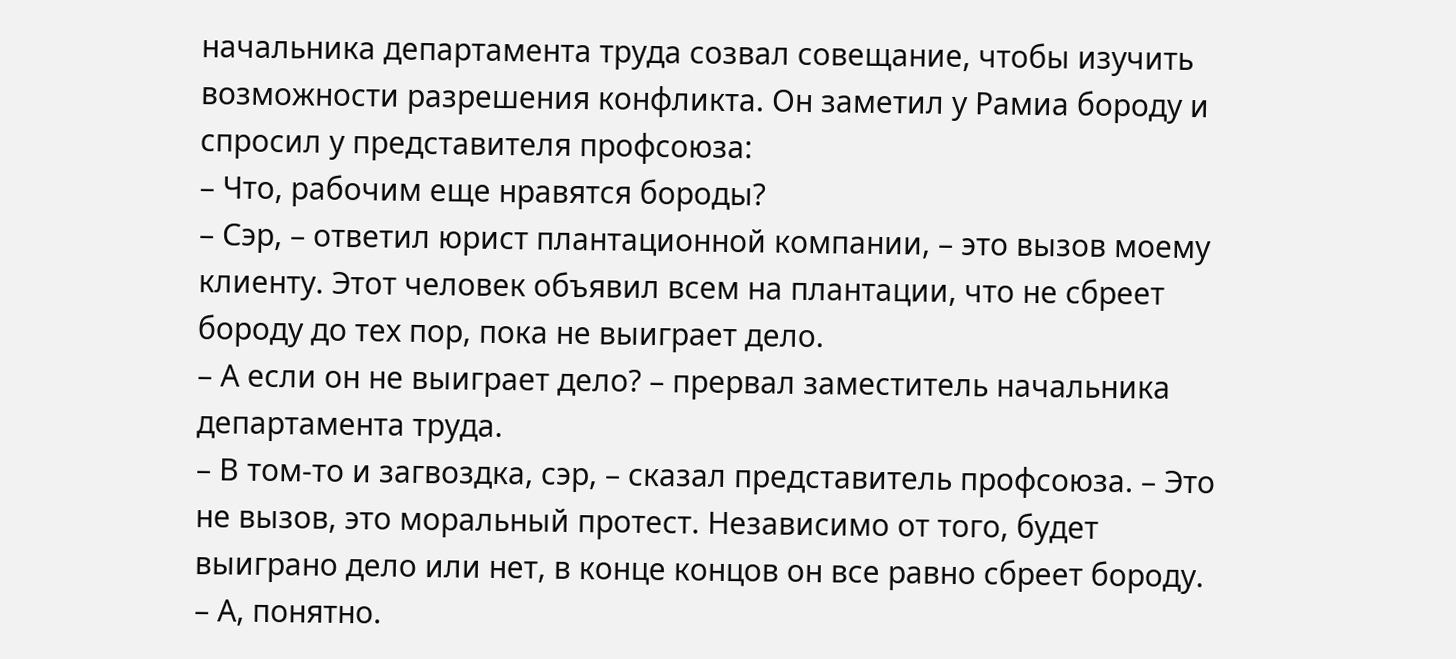начальника департамента труда созвал совещание, чтобы изучить возможности разрешения конфликта. Он заметил у Рамиа бороду и спросил у представителя профсоюза:
– Что, рабочим еще нравятся бороды?
– Сэр, – ответил юрист плантационной компании, – это вызов моему клиенту. Этот человек объявил всем на плантации, что не сбреет бороду до тех пор, пока не выиграет дело.
– А если он не выиграет дело? – прервал заместитель начальника департамента труда.
– В том-то и загвоздка, сэр, – сказал представитель профсоюза. – Это не вызов, это моральный протест. Независимо от того, будет выиграно дело или нет, в конце концов он все равно сбреет бороду.
– А, понятно.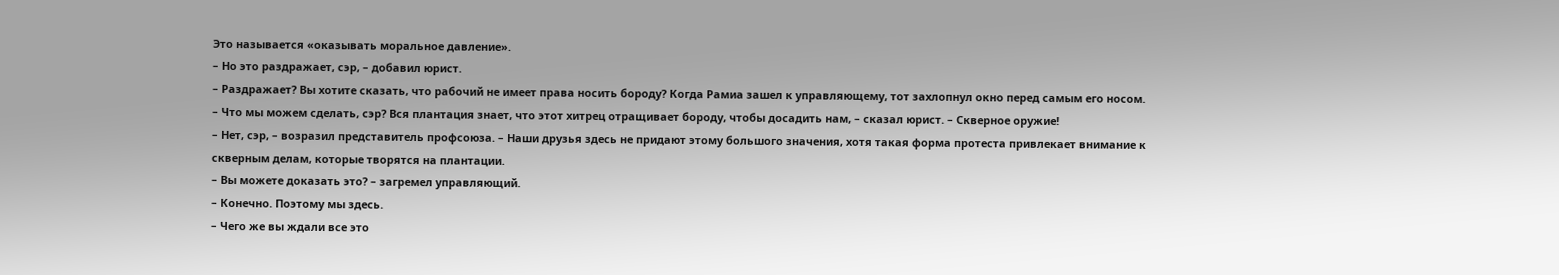Это называется «оказывать моральное давление».
– Но это раздражает, сэр, – добавил юрист.
– Раздражает? Вы хотите сказать, что рабочий не имеет права носить бороду? Когда Рамиа зашел к управляющему, тот захлопнул окно перед самым его носом.
– Что мы можем сделать, сэр? Вся плантация знает, что этот хитрец отращивает бороду, чтобы досадить нам, – сказал юрист. – Скверное оружие!
– Нет, сэр, – возразил представитель профсоюза. – Наши друзья здесь не придают этому большого значения, хотя такая форма протеста привлекает внимание к скверным делам, которые творятся на плантации.
– Вы можете доказать это? – загремел управляющий.
– Конечно. Поэтому мы здесь.
– Чего же вы ждали все это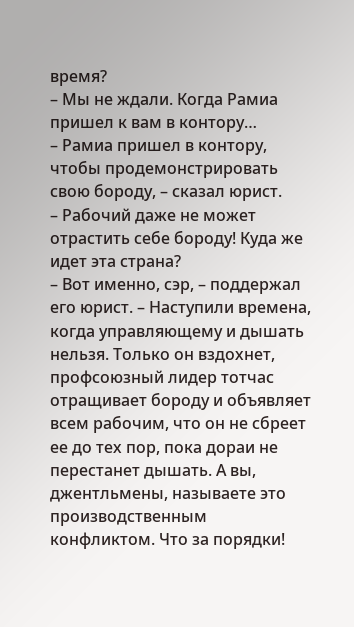время?
– Мы не ждали. Когда Рамиа пришел к вам в контору…
– Рамиа пришел в контору, чтобы продемонстрировать свою бороду, – сказал юрист.
– Рабочий даже не может отрастить себе бороду! Куда же идет эта страна?
– Вот именно, сэр, – поддержал его юрист. – Наступили времена, когда управляющему и дышать нельзя. Только он вздохнет, профсоюзный лидер тотчас отращивает бороду и объявляет всем рабочим, что он не сбреет ее до тех пор, пока дораи не перестанет дышать. А вы, джентльмены, называете это производственным конфликтом. Что за порядки!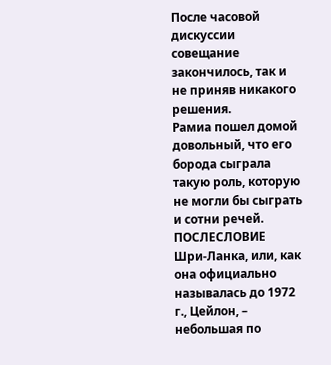После часовой дискуссии совещание закончилось, так и не приняв никакого решения.
Рамиа пошел домой довольный, что его борода сыграла такую роль, которую не могли бы сыграть и сотни речей.
ПОСЛЕСЛОВИЕ
Шри-Ланка, или, как она официально называлась до 1972 г., Цейлон, – небольшая по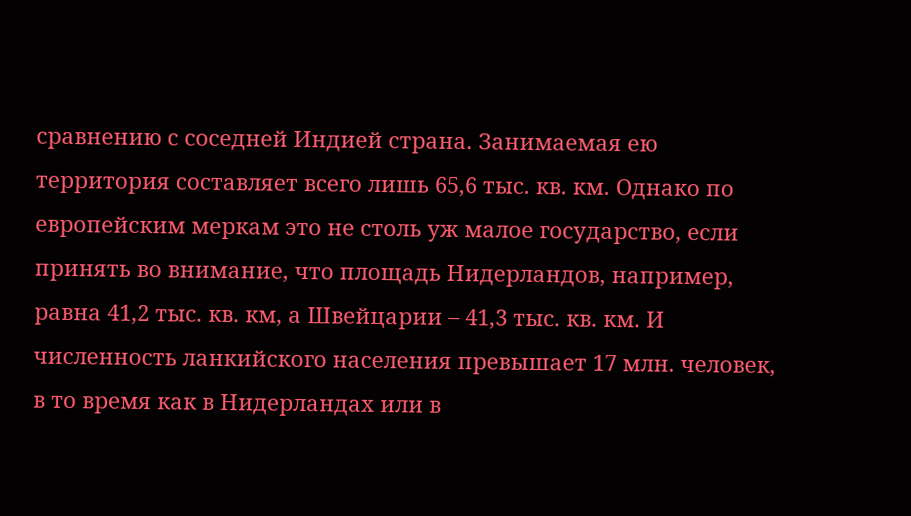сравнению с соседней Индией страна. Занимаемая ею территория составляет всего лишь 65,6 тыс. кв. км. Однако по европейским меркам это не столь уж малое государство, если принять во внимание, что площадь Нидерландов, например, равна 41,2 тыс. кв. км, а Швейцарии – 41,3 тыс. кв. км. И численность ланкийского населения превышает 17 млн. человек, в то время как в Нидерландах или в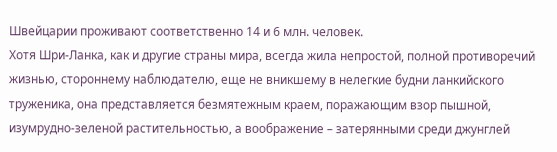Швейцарии проживают соответственно 14 и 6 млн. человек.
Хотя Шри-Ланка, как и другие страны мира, всегда жила непростой, полной противоречий жизнью, стороннему наблюдателю, еще не вникшему в нелегкие будни ланкийского труженика, она представляется безмятежным краем, поражающим взор пышной, изумрудно-зеленой растительностью, а воображение – затерянными среди джунглей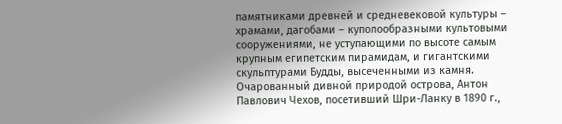памятниками древней и средневековой культуры – храмами, дагобами – куполообразными культовыми сооружениями, не уступающими по высоте самым крупным египетским пирамидам, и гигантскими скульптурами Будды, высеченными из камня.
Очарованный дивной природой острова, Антон Павлович Чехов, посетивший Шри-Ланку в 1890 г.,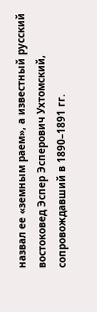назвал ее «земным раем», а известный русский востоковед Эспер Эсперович Ухтомский, сопровождавший в 1890–1891 гг.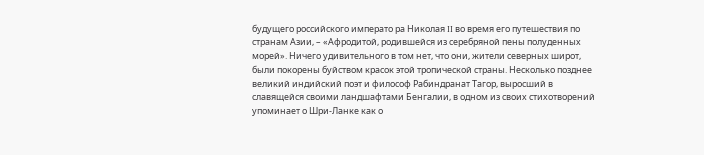будущего российского императо ра Николая II во время его путешествия по странам Азии, – «Афродитой, родившейся из серебряной пены полуденных морей». Ничего удивительного в том нет, что они, жители северных широт, были покорены буйством красок этой тропической страны. Несколько позднее великий индийский поэт и философ Рабиндранат Тагор, выросший в славящейся своими ландшафтами Бенгалии, в одном из своих стихотворений упоминает о Шри-Ланке как о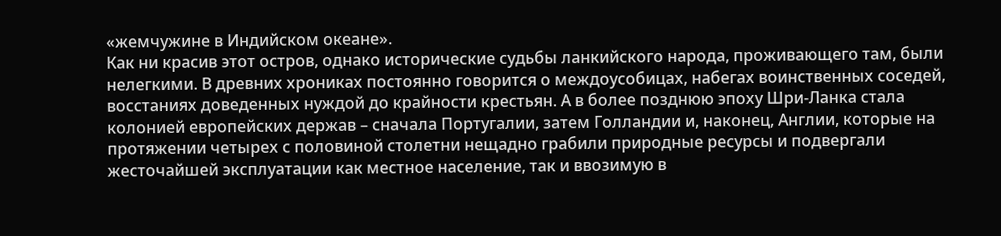«жемчужине в Индийском океане».
Как ни красив этот остров, однако исторические судьбы ланкийского народа, проживающего там, были нелегкими. В древних хрониках постоянно говорится о междоусобицах, набегах воинственных соседей, восстаниях доведенных нуждой до крайности крестьян. А в более позднюю эпоху Шри-Ланка стала колонией европейских держав – сначала Португалии, затем Голландии и, наконец, Англии, которые на протяжении четырех с половиной столетни нещадно грабили природные ресурсы и подвергали жесточайшей эксплуатации как местное население, так и ввозимую в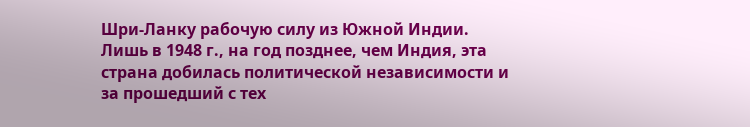Шри-Ланку рабочую силу из Южной Индии. Лишь в 1948 г., на год позднее, чем Индия, эта страна добилась политической независимости и за прошедший с тех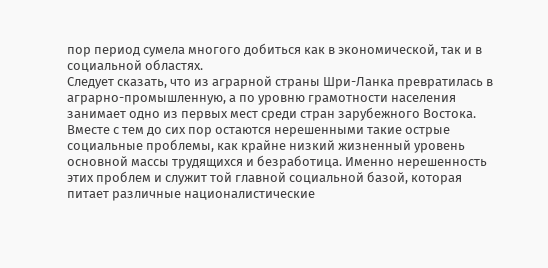пор период сумела многого добиться как в экономической, так и в социальной областях.
Следует сказать, что из аграрной страны Шри-Ланка превратилась в аграрно-промышленную, а по уровню грамотности населения занимает одно из первых мест среди стран зарубежного Востока. Вместе с тем до сих пор остаются нерешенными такие острые социальные проблемы, как крайне низкий жизненный уровень основной массы трудящихся и безработица. Именно нерешенность этих проблем и служит той главной социальной базой, которая питает различные националистические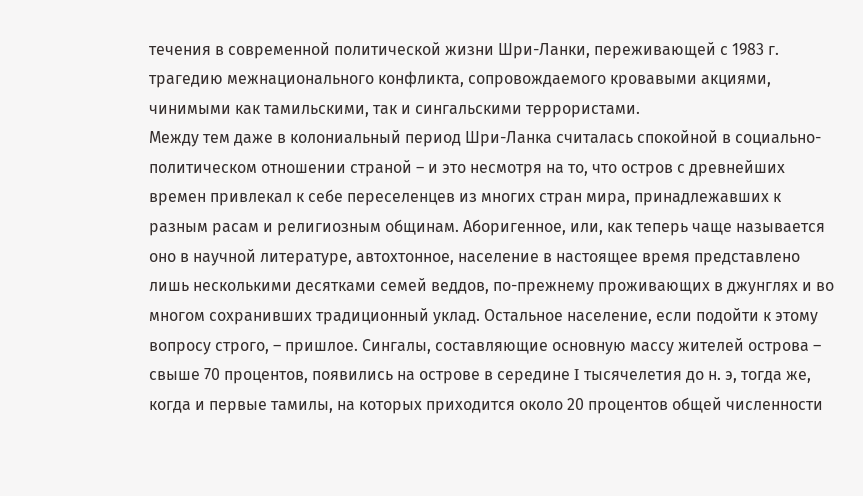течения в современной политической жизни Шри-Ланки, переживающей с 1983 г. трагедию межнационального конфликта, сопровождаемого кровавыми акциями, чинимыми как тамильскими, так и сингальскими террористами.
Между тем даже в колониальный период Шри-Ланка считалась спокойной в социально-политическом отношении страной – и это несмотря на то, что остров с древнейших времен привлекал к себе переселенцев из многих стран мира, принадлежавших к разным расам и религиозным общинам. Аборигенное, или, как теперь чаще называется оно в научной литературе, автохтонное, население в настоящее время представлено лишь несколькими десятками семей веддов, по-прежнему проживающих в джунглях и во многом сохранивших традиционный уклад. Остальное население, если подойти к этому вопросу строго, – пришлое. Сингалы, составляющие основную массу жителей острова – свыше 70 процентов, появились на острове в середине I тысячелетия до н. э, тогда же, когда и первые тамилы, на которых приходится около 20 процентов общей численности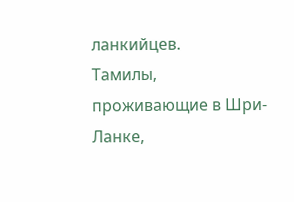ланкийцев.
Тамилы, проживающие в Шри-Ланке,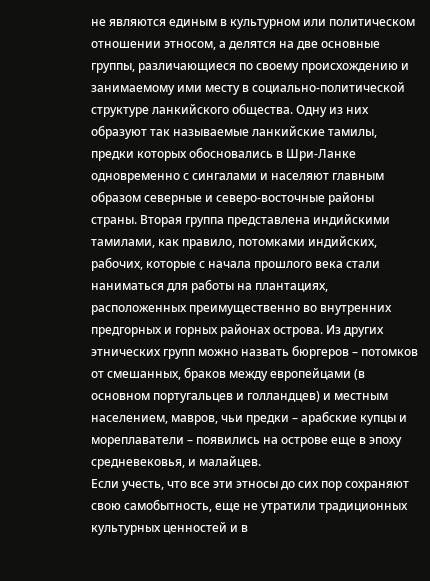не являются единым в культурном или политическом отношении этносом, а делятся на две основные группы, различающиеся по своему происхождению и занимаемому ими месту в социально-политической структуре ланкийского общества. Одну из них образуют так называемые ланкийские тамилы, предки которых обосновались в Шри-Ланке одновременно с сингалами и населяют главным образом северные и северо-восточные районы страны. Вторая группа представлена индийскими тамилами, как правило, потомками индийских, рабочих, которые с начала прошлого века стали наниматься для работы на плантациях, расположенных преимущественно во внутренних предгорных и горных районах острова. Из других этнических групп можно назвать бюргеров – потомков от смешанных, браков между европейцами (в основном португальцев и голландцев) и местным населением, мавров, чьи предки – арабские купцы и мореплаватели – появились на острове еще в эпоху средневековья, и малайцев.
Если учесть, что все эти этносы до сих пор сохраняют свою самобытность, еще не утратили традиционных культурных ценностей и в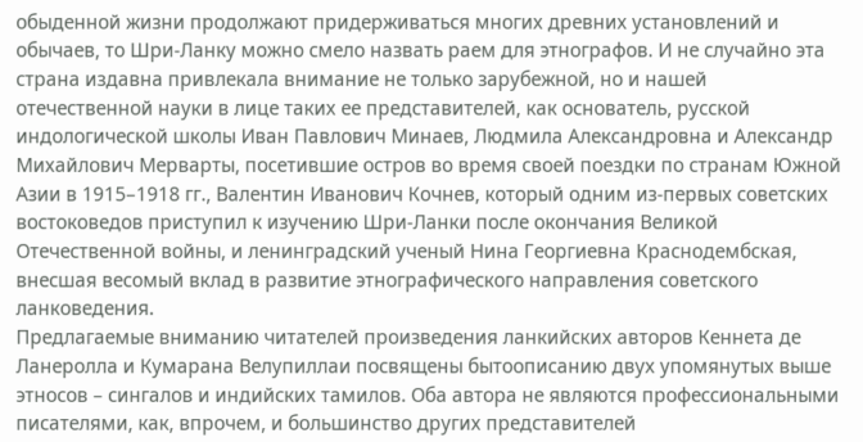обыденной жизни продолжают придерживаться многих древних установлений и обычаев, то Шри-Ланку можно смело назвать раем для этнографов. И не случайно эта страна издавна привлекала внимание не только зарубежной, но и нашей отечественной науки в лице таких ее представителей, как основатель, русской индологической школы Иван Павлович Минаев, Людмила Александровна и Александр Михайлович Мерварты, посетившие остров во время своей поездки по странам Южной Азии в 1915–1918 гг., Валентин Иванович Кочнев, который одним из-первых советских востоковедов приступил к изучению Шри-Ланки после окончания Великой Отечественной войны, и ленинградский ученый Нина Георгиевна Краснодембская, внесшая весомый вклад в развитие этнографического направления советского ланковедения.
Предлагаемые вниманию читателей произведения ланкийских авторов Кеннета де Ланеролла и Кумарана Велупиллаи посвящены бытоописанию двух упомянутых выше этносов – сингалов и индийских тамилов. Оба автора не являются профессиональными писателями, как, впрочем, и большинство других представителей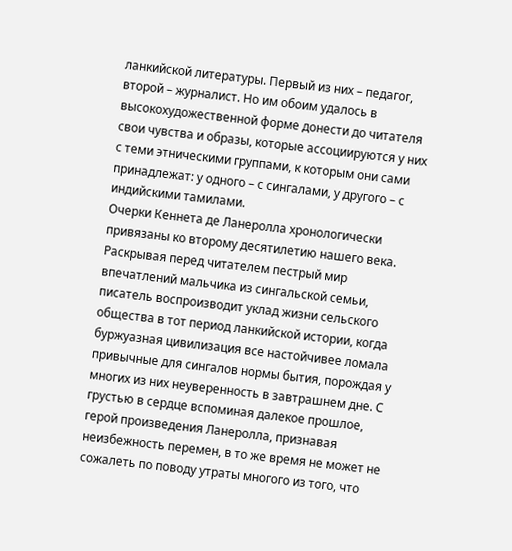ланкийской литературы. Первый из них – педагог, второй – журналист. Но им обоим удалось в высокохудожественной форме донести до читателя свои чувства и образы, которые ассоциируются у них с теми этническими группами, к которым они сами принадлежат: у одного – с сингалами, у другого – с индийскими тамилами.
Очерки Кеннета де Ланеролла хронологически привязаны ко второму десятилетию нашего века. Раскрывая перед читателем пестрый мир впечатлений мальчика из сингальской семьи, писатель воспроизводит уклад жизни сельского общества в тот период ланкийской истории, когда буржуазная цивилизация все настойчивее ломала привычные для сингалов нормы бытия, порождая у многих из них неуверенность в завтрашнем дне. С грустью в сердце вспоминая далекое прошлое, герой произведения Ланеролла, признавая неизбежность перемен, в то же время не может не сожалеть по поводу утраты многого из того, что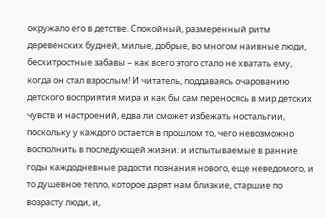окружало его в детстве. Спокойный, размеренный ритм деревенских будней, милые, добрые, во многом наивные люди, бесхитростные забавы – как всего этого стало не хватать ему, когда он стал взрослым! И читатель, поддаваясь очарованию детского восприятия мира и как бы сам переносясь в мир детских чувств и настроений, едва ли сможет избежать ностальгии, поскольку у каждого остается в прошлом то, чего невозможно восполнить в последующей жизни: и испытываемые в ранние годы каждодневные радости познания нового, еще неведомого, и то душевное тепло, которое дарят нам близкие, старшие по возрасту люди, и,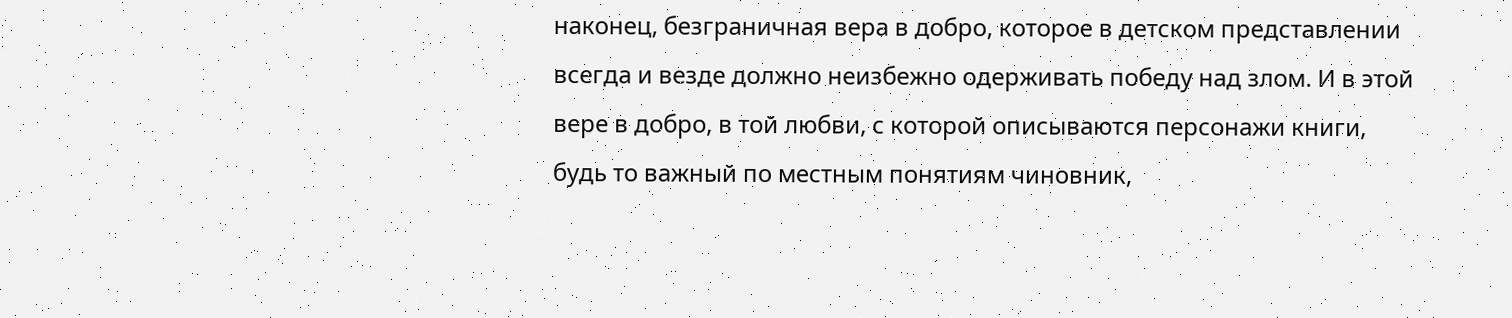наконец, безграничная вера в добро, которое в детском представлении всегда и везде должно неизбежно одерживать победу над злом. И в этой вере в добро, в той любви, с которой описываются персонажи книги, будь то важный по местным понятиям чиновник,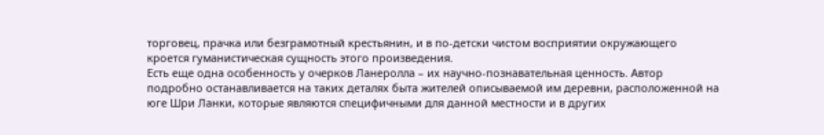торговец, прачка или безграмотный крестьянин, и в по-детски чистом восприятии окружающего кроется гуманистическая сущность этого произведения.
Есть еще одна особенность у очерков Ланеролла – их научно-познавательная ценность. Автор подробно останавливается на таких деталях быта жителей описываемой им деревни, расположенной на юге Шри Ланки, которые являются специфичными для данной местности и в других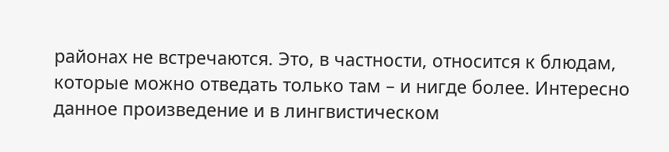районах не встречаются. Это, в частности, относится к блюдам, которые можно отведать только там – и нигде более. Интересно данное произведение и в лингвистическом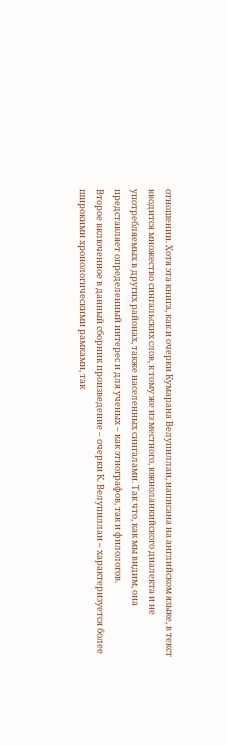отношении. Хотя эта книга, как и очерки Кумарана Велупиллаи, написана на английском языке, в текст вводится множество сингальских слов, к тому же из местного, южноланкийского диалекта и не употребляемых в других районах, также населенных сингалами. Так что, как мы видим, она представляет определенный интерес и для ученых – как этнографов, так и филологов.
Второе включенное в данный сборник произведение – очерки К. Велупиллаи – характеризуется более широкими хронологическими рамками, так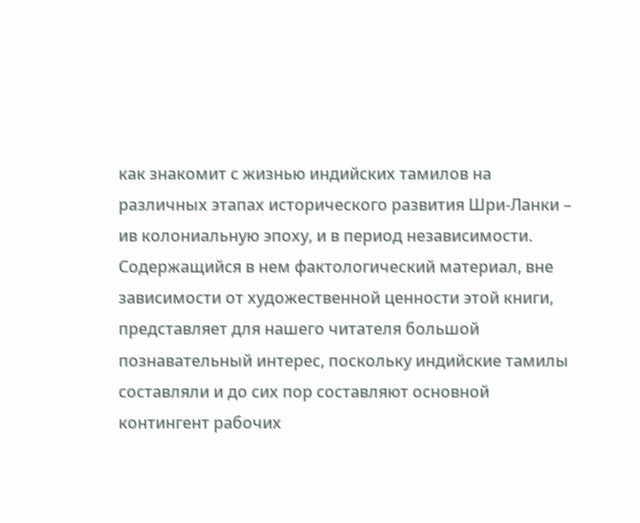как знакомит с жизнью индийских тамилов на различных этапах исторического развития Шри-Ланки – ив колониальную эпоху, и в период независимости. Содержащийся в нем фактологический материал, вне зависимости от художественной ценности этой книги, представляет для нашего читателя большой познавательный интерес, поскольку индийские тамилы составляли и до сих пор составляют основной контингент рабочих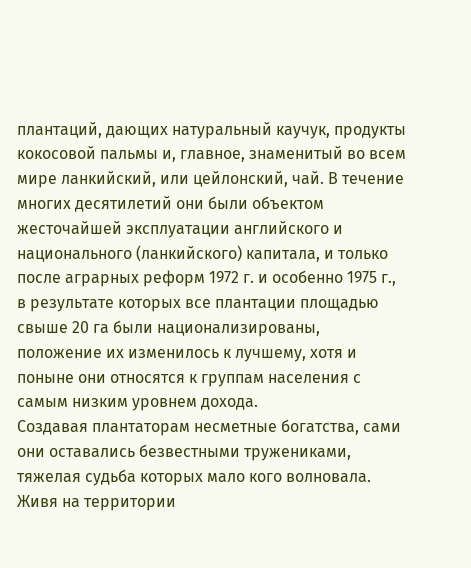плантаций, дающих натуральный каучук, продукты кокосовой пальмы и, главное, знаменитый во всем мире ланкийский, или цейлонский, чай. В течение многих десятилетий они были объектом жесточайшей эксплуатации английского и национального (ланкийского) капитала, и только после аграрных реформ 1972 г. и особенно 1975 г., в результате которых все плантации площадью свыше 20 га были национализированы, положение их изменилось к лучшему, хотя и поныне они относятся к группам населения с самым низким уровнем дохода.
Создавая плантаторам несметные богатства, сами они оставались безвестными тружениками, тяжелая судьба которых мало кого волновала. Живя на территории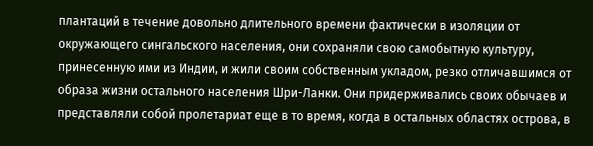плантаций в течение довольно длительного времени фактически в изоляции от окружающего сингальского населения, они сохраняли свою самобытную культуру, принесенную ими из Индии, и жили своим собственным укладом, резко отличавшимся от образа жизни остального населения Шри-Ланки. Они придерживались своих обычаев и представляли собой пролетариат еще в то время, когда в остальных областях острова, в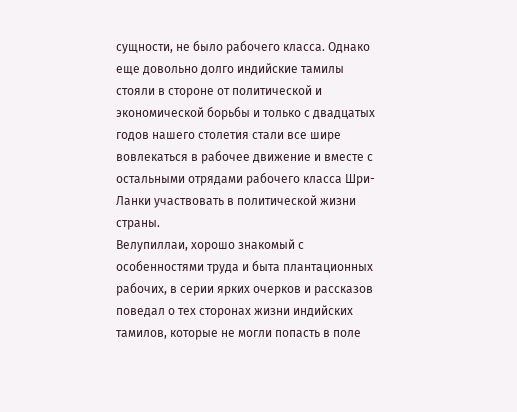сущности, не было рабочего класса. Однако еще довольно долго индийские тамилы стояли в стороне от политической и экономической борьбы и только с двадцатых годов нашего столетия стали все шире вовлекаться в рабочее движение и вместе с остальными отрядами рабочего класса Шри-Ланки участвовать в политической жизни страны.
Велупиллаи, хорошо знакомый с особенностями труда и быта плантационных рабочих, в серии ярких очерков и рассказов поведал о тех сторонах жизни индийских тамилов, которые не могли попасть в поле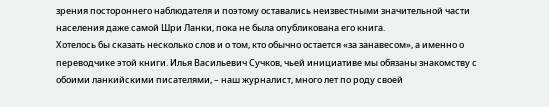зрения постороннего наблюдателя и поэтому оставались неизвестными значительной части населения даже самой Шри Ланки, пока не была опубликована его книга.
Хотелось бы сказать несколько слов и о том, кто обычно остается «за занавесом», а именно о переводчике этой книги. Илья Васильевич Сучков, чьей инициативе мы обязаны знакомству с обоими ланкийскими писателями, – наш журналист, много лет по роду своей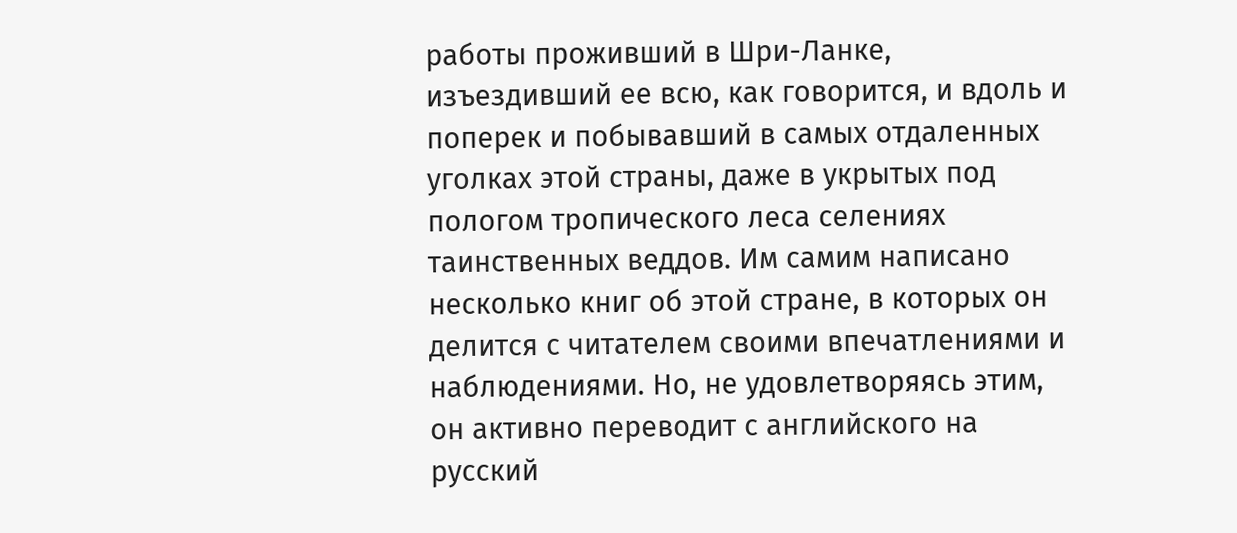работы проживший в Шри-Ланке, изъездивший ее всю, как говорится, и вдоль и поперек и побывавший в самых отдаленных уголках этой страны, даже в укрытых под пологом тропического леса селениях таинственных веддов. Им самим написано несколько книг об этой стране, в которых он делится с читателем своими впечатлениями и наблюдениями. Но, не удовлетворяясь этим, он активно переводит с английского на русский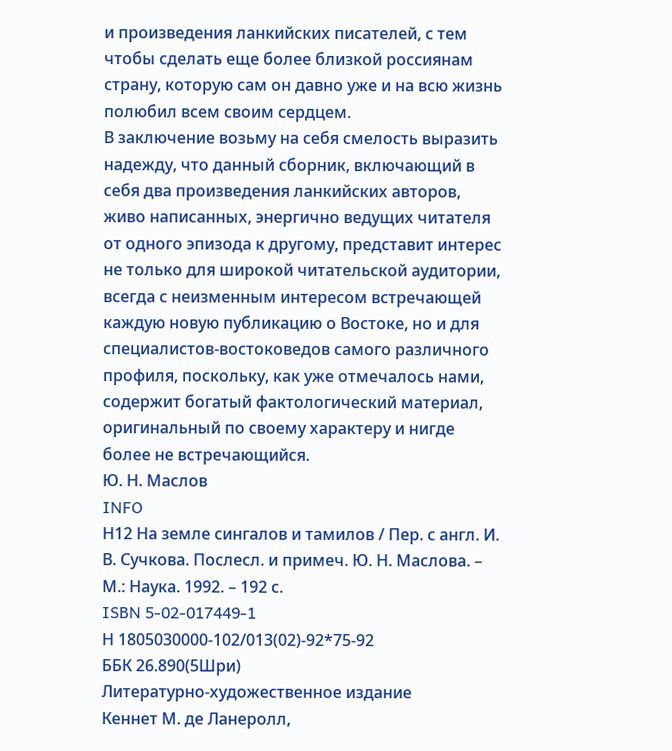и произведения ланкийских писателей, с тем чтобы сделать еще более близкой россиянам страну, которую сам он давно уже и на всю жизнь полюбил всем своим сердцем.
В заключение возьму на себя смелость выразить надежду, что данный сборник, включающий в себя два произведения ланкийских авторов, живо написанных, энергично ведущих читателя от одного эпизода к другому, представит интерес не только для широкой читательской аудитории, всегда с неизменным интересом встречающей каждую новую публикацию о Востоке, но и для специалистов-востоковедов самого различного профиля, поскольку, как уже отмечалось нами, содержит богатый фактологический материал, оригинальный по своему характеру и нигде более не встречающийся.
Ю. Н. Маслов
INFO
Н12 На земле сингалов и тамилов / Пер. с англ. И. В. Сучкова. Послесл. и примеч. Ю. Н. Маслова. – М.: Наука. 1992. – 192 с.
ISBN 5-02-017449-1
Н 1805030000-102/013(02)-92*75-92
ББК 26.890(5Шри)
Литературно-художественное издание
Кеннет М. де Ланеролл,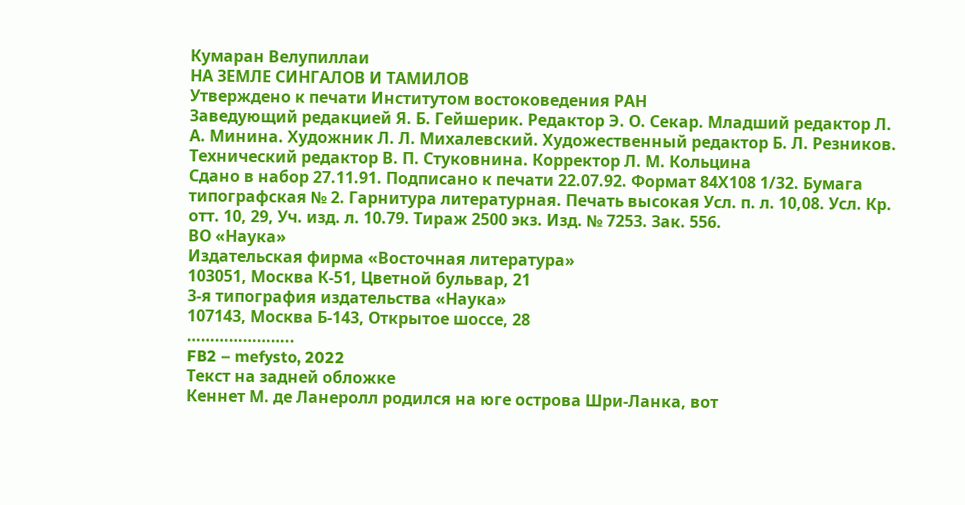Кумаран Велупиллаи
НА ЗЕМЛЕ СИНГАЛОВ И ТАМИЛОВ
Утверждено к печати Институтом востоковедения РАН
Заведующий редакцией Я. Б. Гейшерик. Редактор Э. О. Секар. Младший редактор Л. А. Минина. Художник Л. Л. Михалевский. Художественный редактор Б. Л. Резников. Технический редактор В. П. Стуковнина. Корректор Л. М. Кольцина
Сдано в набор 27.11.91. Подписано к печати 22.07.92. Формат 84Х108 1/32. Бумага типографская № 2. Гарнитура литературная. Печать высокая Усл. п. л. 10,08. Усл. Кр. отт. 10, 29, Уч. изд. л. 10.79. Тираж 2500 экз. Изд. № 7253. Зак. 556.
ВО «Наука»
Издательская фирма «Восточная литература»
103051, Москва К-51, Цветной бульвар, 21
3-я типография издательства «Наука»
107143, Москва Б-143, Открытое шоссе, 28
…………………..
FB2 – mefysto, 2022
Текст на задней обложке
Кеннет М. де Ланеролл родился на юге острова Шри-Ланка, вот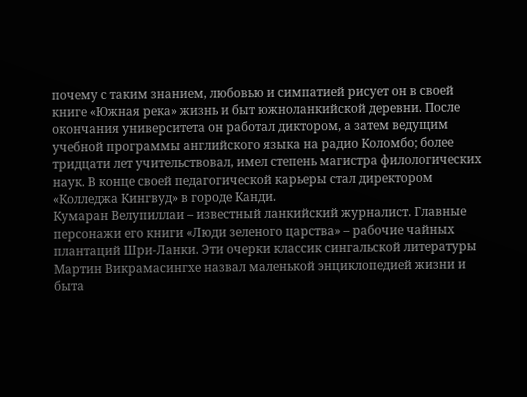почему с таким знанием, любовью и симпатией рисует он в своей книге «Южная река» жизнь и быт южноланкийской деревни. После окончания университета он работал диктором, а затем ведущим учебной программы английского языка на радио Коломбо; более тридцати лет учительствовал, имел степень магистра филологических наук. В конце своей педагогической карьеры стал директором «Колледжа Кингвуд» в городе Канди.
Кумаран Велупиллаи – известный ланкийский журналист. Главные персонажи его книги «Люди зеленого царства» – рабочие чайных плантаций Шри-Ланки. Эти очерки классик сингальской литературы Мартин Викрамасингхе назвал маленькой энциклопедией жизни и быта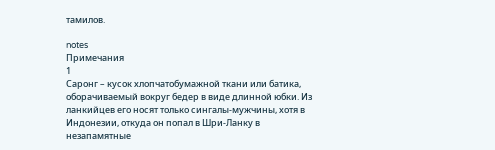тамилов.

notes
Примечания
1
Саронг – кусок хлопчатобумажной ткани или батика, оборачиваемый вокруг бедер в виде длинной юбки. Из ланкийцев его носят только сингалы-мужчины, хотя в Индонезии, откуда он попал в Шри-Ланку в незапамятные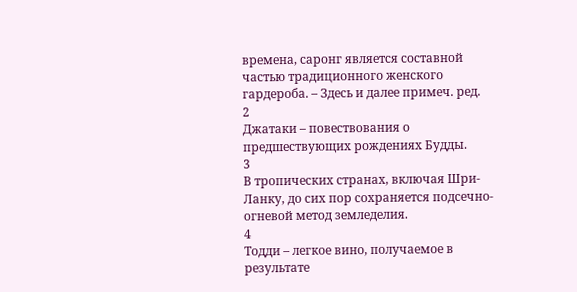времена, саронг является составной частью традиционного женского гардероба. – Здесь и далее примеч. ред.
2
Джатаки – повествования о предшествующих рождениях Будды.
3
В тропических странах, включая Шри-Ланку, до сих пор сохраняется подсечно-огневой метод земледелия.
4
Тодди – легкое вино, получаемое в результате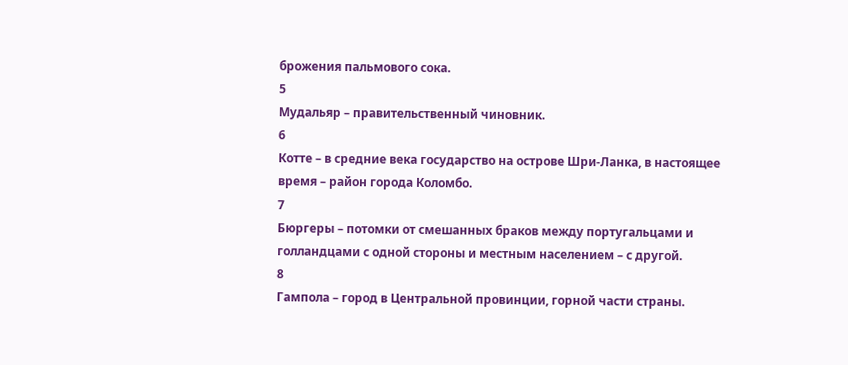брожения пальмового сока.
5
Мудальяр – правительственный чиновник.
6
Котте – в средние века государство на острове Шри-Ланка, в настоящее время – район города Коломбо.
7
Бюргеры – потомки от смешанных браков между португальцами и голландцами с одной стороны и местным населением – с другой.
8
Гампола – город в Центральной провинции, горной части страны.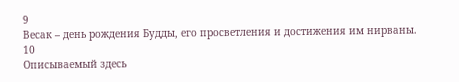9
Весак – день рождения Будды, его просветления и достижения им нирваны.
10
Описываемый здесь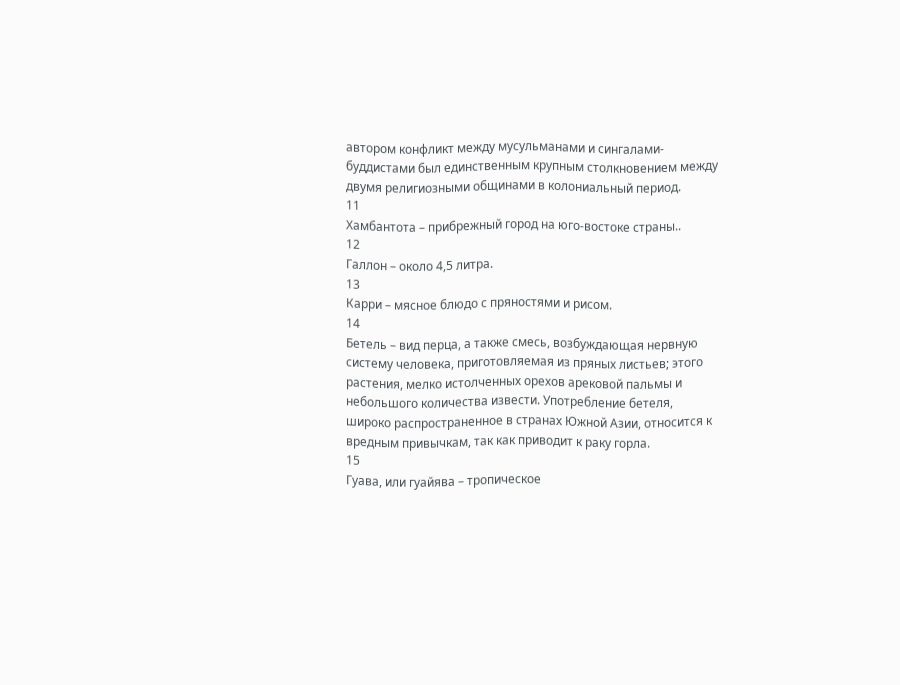автором конфликт между мусульманами и сингалами-буддистами был единственным крупным столкновением между двумя религиозными общинами в колониальный период.
11
Хамбантота – прибрежный город на юго-востоке страны..
12
Галлон – около 4,5 литра.
13
Карри – мясное блюдо с пряностями и рисом.
14
Бетель – вид перца, а также смесь, возбуждающая нервную систему человека, приготовляемая из пряных листьев; этого растения, мелко истолченных орехов арековой пальмы и небольшого количества извести. Употребление бетеля, широко распространенное в странах Южной Азии, относится к вредным привычкам, так как приводит к раку горла.
15
Гуава, или гуайява – тропическое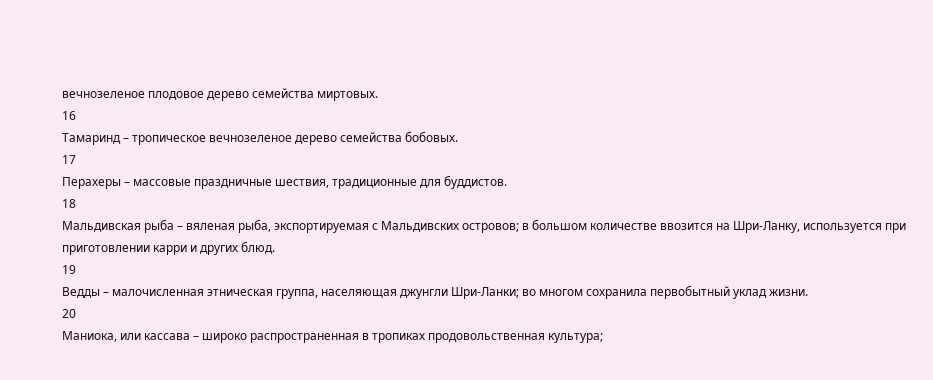вечнозеленое плодовое дерево семейства миртовых.
16
Тамаринд – тропическое вечнозеленое дерево семейства бобовых.
17
Перахеры – массовые праздничные шествия, традиционные для буддистов.
18
Мальдивская рыба – вяленая рыба, экспортируемая с Мальдивских островов; в большом количестве ввозится на Шри-Ланку, используется при приготовлении карри и других блюд.
19
Ведды – малочисленная этническая группа, населяющая джунгли Шри-Ланки; во многом сохранила первобытный уклад жизни.
20
Маниока, или кассава – широко распространенная в тропиках продовольственная культура;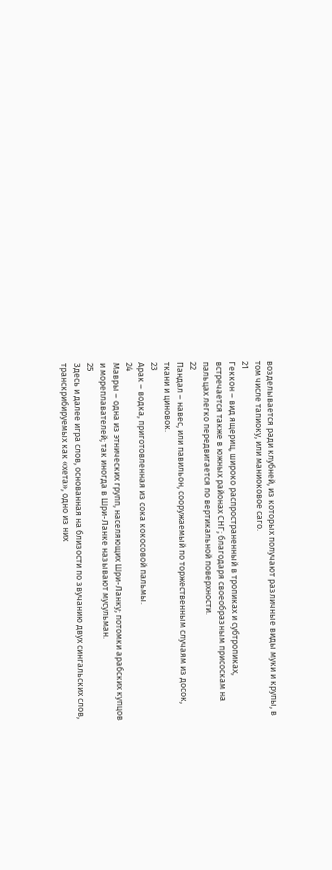возделывается ради клубней, из которых получают различные виды муки и крупы, в том числе тапиоку, или маниоковое саго.
21
Геккон – вид ящериц, широко распространенный в тропиках и субтропиках, встречается также в южных районах СНГ; благодаря своеобразным присоскам на пальцах легко передвигается по вертикальной поверхности.
22
Пандал – навес, или павильон, сооружаемый по торжественным случаям из досок, ткани и циновок.
23
Арак – водка, приготовленная из сока кокосовой пальмы.
24
Мавры – одна из этнических групп, населяющих Шри-Ланку; потомки арабских купцов и мореплавателей; так иногда в Шри-Ланке называют мусульман.
25
Здесь и далее игра слов, основанная на близости по звучанию двух сингальских слов, транскрибируемых как «хета», одно из них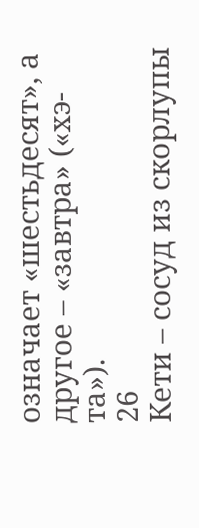означает «шестьдесят», а другое – «завтра» («хэ-та»).
26
Кети – сосуд из скорлупы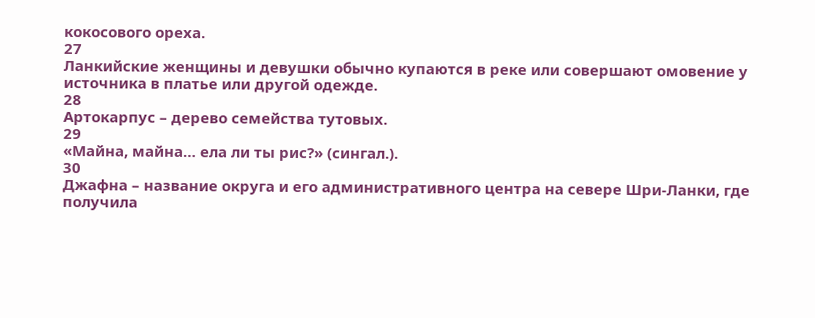кокосового ореха.
27
Ланкийские женщины и девушки обычно купаются в реке или совершают омовение у источника в платье или другой одежде.
28
Артокарпус – дерево семейства тутовых.
29
«Майна, майна… ела ли ты рис?» (сингал.).
30
Джафна – название округа и его административного центра на севере Шри-Ланки, где получила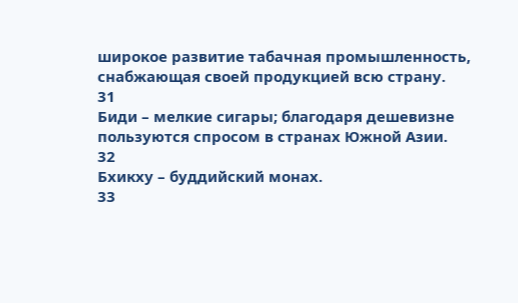широкое развитие табачная промышленность, снабжающая своей продукцией всю страну.
31
Биди – мелкие сигары; благодаря дешевизне пользуются спросом в странах Южной Азии.
32
Бхикху – буддийский монах.
33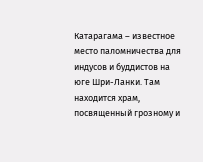Катарагама – известное место паломничества для индусов и буддистов на юге Шри-Ланки. Там находится храм, посвященный грозному и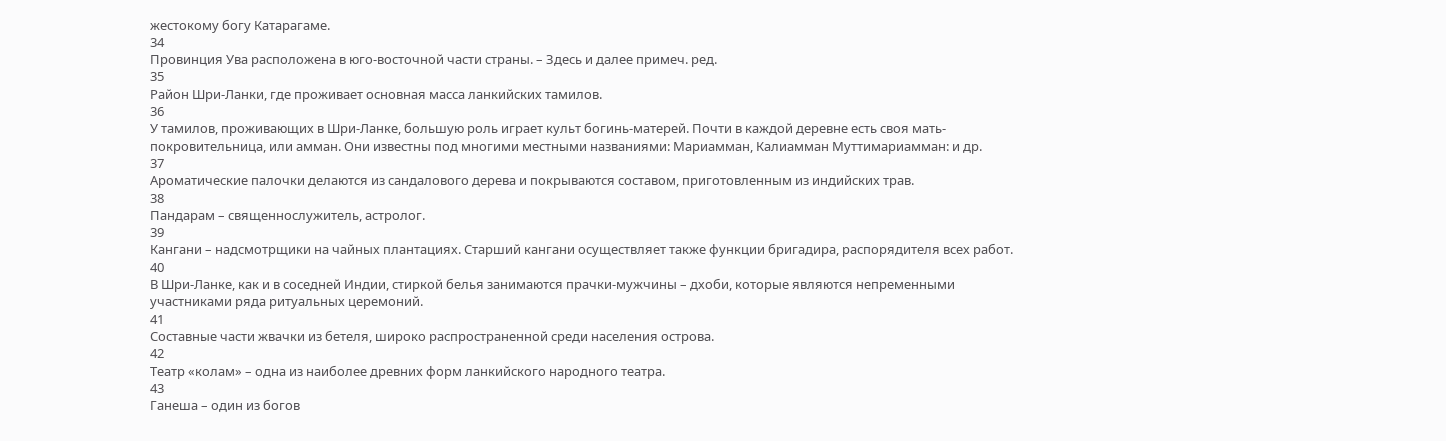жестокому богу Катарагаме.
34
Провинция Ува расположена в юго-восточной части страны. – Здесь и далее примеч. ред.
35
Район Шри-Ланки, где проживает основная масса ланкийских тамилов.
36
У тамилов, проживающих в Шри-Ланке, большую роль играет культ богинь-матерей. Почти в каждой деревне есть своя мать-покровительница, или амман. Они известны под многими местными названиями: Мариамман, Калиамман Муттимариамман: и др.
37
Ароматические палочки делаются из сандалового дерева и покрываются составом, приготовленным из индийских трав.
38
Пандарам – священнослужитель, астролог.
39
Кангани – надсмотрщики на чайных плантациях. Старший кангани осуществляет также функции бригадира, распорядителя всех работ.
40
В Шри-Ланке, как и в соседней Индии, стиркой белья занимаются прачки-мужчины – дхоби, которые являются непременными участниками ряда ритуальных церемоний.
41
Составные части жвачки из бетеля, широко распространенной среди населения острова.
42
Театр «колам» – одна из наиболее древних форм ланкийского народного театра.
43
Ганеша – один из богов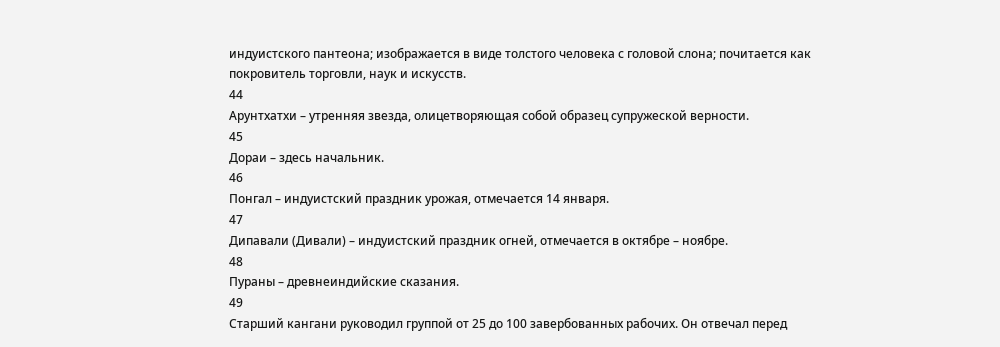индуистского пантеона; изображается в виде толстого человека с головой слона; почитается как покровитель торговли, наук и искусств.
44
Арунтхатхи – утренняя звезда, олицетворяющая собой образец супружеской верности.
45
Дораи – здесь начальник.
46
Понгал – индуистский праздник урожая, отмечается 14 января.
47
Дипавали (Дивали) – индуистский праздник огней, отмечается в октябре – ноябре.
48
Пураны – древнеиндийские сказания.
49
Старший кангани руководил группой от 25 до 100 завербованных рабочих. Он отвечал перед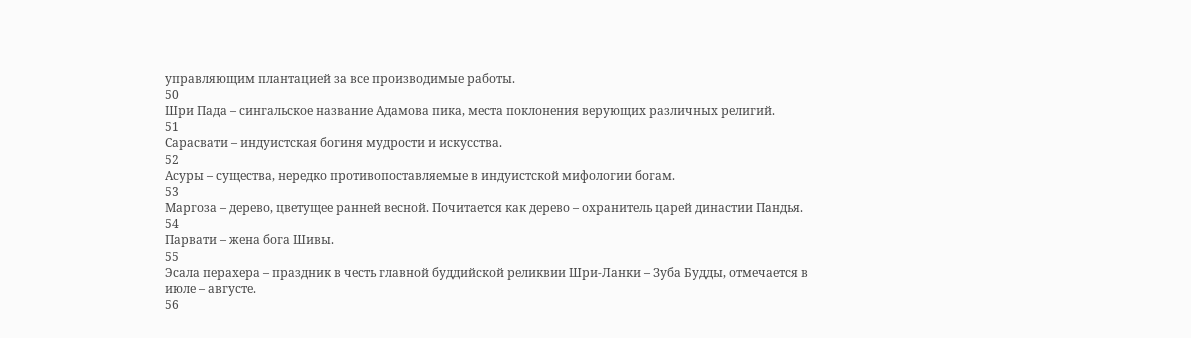управляющим плантацией за все производимые работы.
50
Шри Пада – сингальское название Адамова пика, места поклонения верующих различных религий.
51
Сарасвати – индуистская богиня мудрости и искусства.
52
Асуры – существа, нередко противопоставляемые в индуистской мифологии богам.
53
Маргоза – дерево, цветущее ранней весной. Почитается как дерево – охранитель царей династии Пандья.
54
Парвати – жена бога Шивы.
55
Эсала перахера – праздник в честь главной буддийской реликвии Шри-Ланки – Зуба Будды, отмечается в июле – августе.
56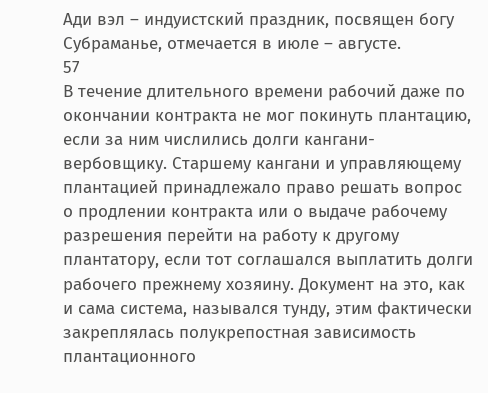Ади вэл – индуистский праздник, посвящен богу Субраманье, отмечается в июле – августе.
57
В течение длительного времени рабочий даже по окончании контракта не мог покинуть плантацию, если за ним числились долги кангани-вербовщику. Старшему кангани и управляющему плантацией принадлежало право решать вопрос о продлении контракта или о выдаче рабочему разрешения перейти на работу к другому плантатору, если тот соглашался выплатить долги рабочего прежнему хозяину. Документ на это, как и сама система, назывался тунду, этим фактически закреплялась полукрепостная зависимость плантационного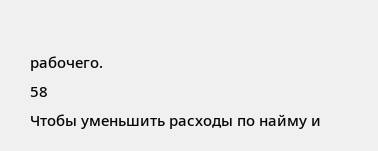рабочего.
58
Чтобы уменьшить расходы по найму и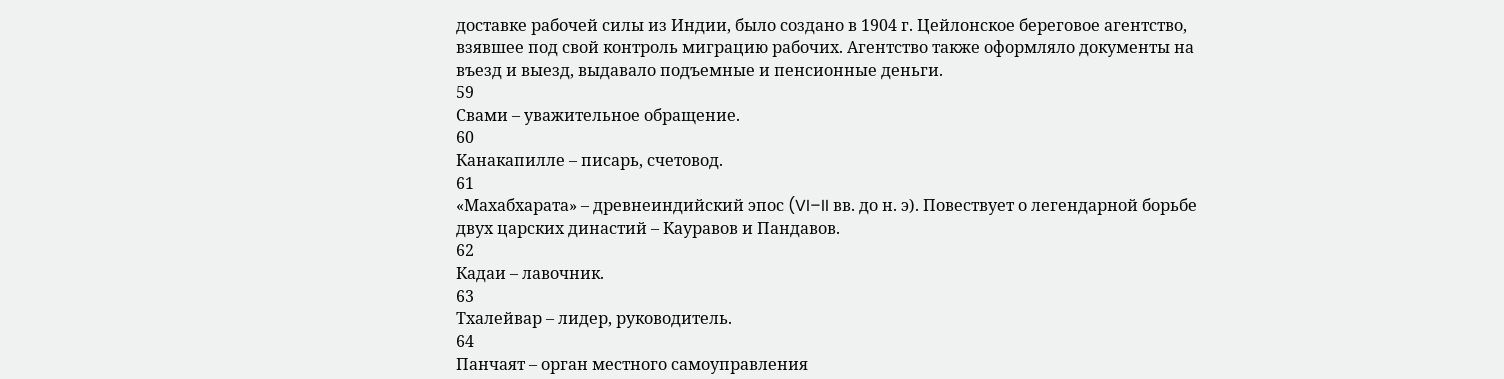доставке рабочей силы из Индии, было создано в 1904 г. Цейлонское береговое агентство, взявшее под свой контроль миграцию рабочих. Агентство также оформляло документы на въезд и выезд, выдавало подъемные и пенсионные деньги.
59
Свами – уважительное обращение.
60
Канакапилле – писарь, счетовод.
61
«Махабхарата» – древнеиндийский эпос (VI–II вв. до н. э). Повествует о легендарной борьбе двух царских династий – Кауравов и Пандавов.
62
Кадаи – лавочник.
63
Тхалейвар – лидер, руководитель.
64
Панчаят – орган местного самоуправления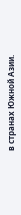в странах Южной Азии.